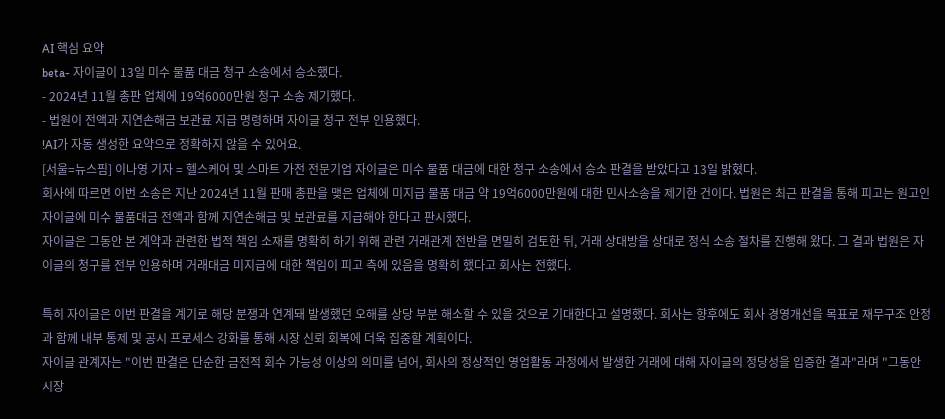AI 핵심 요약
beta- 자이글이 13일 미수 물품 대금 청구 소송에서 승소했다.
- 2024년 11월 총판 업체에 19억6000만원 청구 소송 제기했다.
- 법원이 전액과 지연손해금 보관료 지급 명령하며 자이글 청구 전부 인용했다.
!AI가 자동 생성한 요약으로 정확하지 않을 수 있어요.
[서울=뉴스핌] 이나영 기자 = 헬스케어 및 스마트 가전 전문기업 자이글은 미수 물품 대금에 대한 청구 소송에서 승소 판결을 받았다고 13일 밝혔다.
회사에 따르면 이번 소송은 지난 2024년 11월 판매 총판을 맺은 업체에 미지급 물품 대금 약 19억6000만원에 대한 민사소송을 제기한 건이다. 법원은 최근 판결을 통해 피고는 원고인 자이글에 미수 물품대금 전액과 함께 지연손해금 및 보관료를 지급해야 한다고 판시했다.
자이글은 그동안 본 계약과 관련한 법적 책임 소재를 명확히 하기 위해 관련 거래관계 전반을 면밀히 검토한 뒤, 거래 상대방을 상대로 정식 소송 절차를 진행해 왔다. 그 결과 법원은 자이글의 청구를 전부 인용하며 거래대금 미지급에 대한 책임이 피고 측에 있음을 명확히 했다고 회사는 전했다.

특히 자이글은 이번 판결을 계기로 해당 분쟁과 연계돼 발생했던 오해를 상당 부분 해소할 수 있을 것으로 기대한다고 설명했다. 회사는 향후에도 회사 경영개선을 목표로 재무구조 안정과 함께 내부 통제 및 공시 프로세스 강화를 통해 시장 신뢰 회복에 더욱 집중할 계획이다.
자이글 관계자는 "이번 판결은 단순한 금전적 회수 가능성 이상의 의미를 넘어, 회사의 정상적인 영업활동 과정에서 발생한 거래에 대해 자이글의 정당성을 입증한 결과"라며 "그동안 시장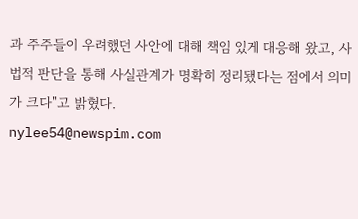과 주주들이 우려했던 사안에 대해 책임 있게 대응해 왔고, 사법적 판단을 통해 사실관계가 명확히 정리됐다는 점에서 의미가 크다"고 밝혔다.
nylee54@newspim.com